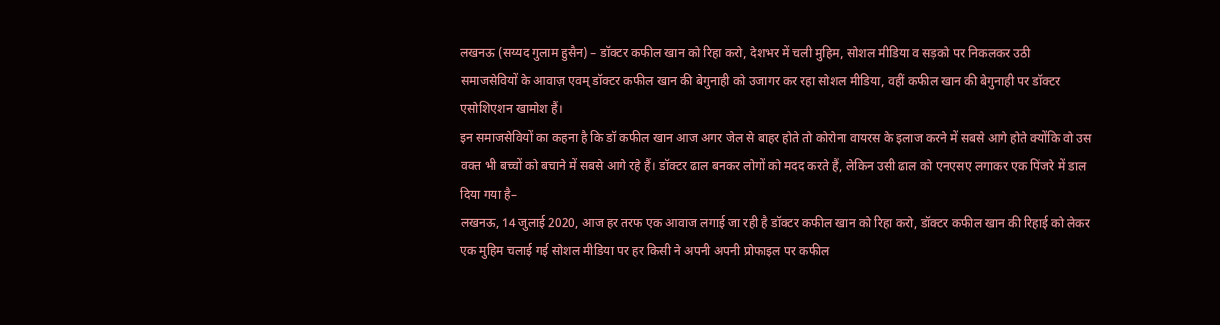लखनऊ (सय्यद गुलाम हुसैन) – डॉक्टर कफील खान को रिहा करो, देशभर में चली मुहिम, सोशल मीडिया व सड़को पर निकलकर उठी
समाजसेवियों के आवाज़ एवम् डॉक्टर कफील खान की बेगुनाही को उजागर कर रहा सोशल मीडिया, वहीं कफील खान की बेगुनाही पर डॉक्टर एसोशिएशन खामोश हैं।
इन समाजसेवियों का कहना है कि डॉ कफील खान आज अगर जेल से बाहर होते तो कोरोना वायरस के इलाज करने में सबसे आगे होते क्योंकि वो उस वक्त भी बच्चों को बचाने में सबसे आगे रहे हैं। डॉक्टर ढाल बनकर लोगों को मदद करते हैं, लेकिन उसी ढाल को एनएसए लगाकर एक पिंजरे में डाल दिया गया है–
लखनऊ, 14 जुलाई 2020, आज हर तरफ एक आवाज लगाई जा रही है डॉक्टर कफील खान को रिहा करो, डॉक्टर कफील खान की रिहाई को लेकर एक मुहिम चलाई गई सोशल मीडिया पर हर किसी ने अपनी अपनी प्रोफाइल पर कफील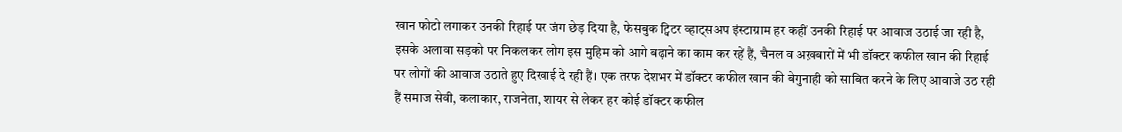खान फोटो लगाकर उनकी रिहाई पर जंग छेड़ दिया है, फेसबुक ट्विटर व्हाट्सअप इंस्टाग्राम हर कहीं उनकी रिहाई पर आवाज उठाई जा रही है, इसके अलावा सड़को पर निकलकर लोग इस मुहिम को आगे बढ़ाने का काम कर रहें हैं, चैनल व अख़बारों में भी डॉक्टर कफील खान की रिहाई पर लोगों की आवाज उठाते हुए दिखाई दे रही हैं। एक तरफ देशभर में डॉक्टर कफील खान की बेगुनाही को साबित करने के लिए आवाजे उठ रही हैं समाज सेवी, कलाकार, राजनेता, शायर से लेकर हर कोई डॉक्टर कफील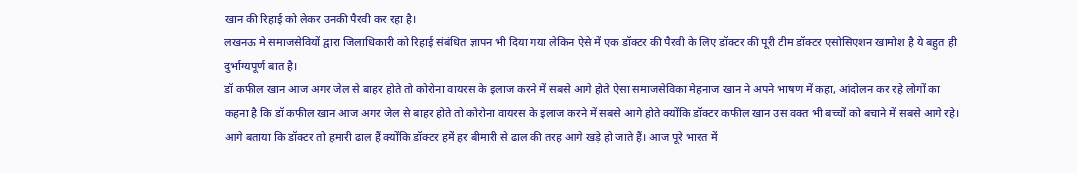खान की रिहाई को लेकर उनकी पैरवी कर रहा है।
लखनऊ मे समाजसेवियों द्वारा जिलाधिकारी को रिहाई संबंधित ज्ञापन भी दिया गया लेकिन ऐसे में एक डॉक्टर की पैरवी के लिए डॉक्टर की पूरी टीम डॉक्टर एसोसिएशन खामोश है ये बहुत ही दुर्भाग्यपूर्ण बात है।
डॉ कफील खान आज अगर जेल से बाहर होते तो कोरोना वायरस के इलाज करने में सबसे आगे होते ऐसा समाजसेविका मेहनाज खान ने अपने भाषण में कहा, आंदोलन कर रहे लोगों का कहना है कि डॉ कफील खान आज अगर जेल से बाहर होते तो कोरोना वायरस के इलाज करने में सबसे आगे होते क्योंकि डॉक्टर कफील खान उस वक्त भी बच्चों को बचाने में सबसे आगे रहे। आगे बताया कि डॉक्टर तो हमारी ढाल हैं क्योंकि डॉक्टर हमें हर बीमारी से ढाल की तरह आगे खड़े हो जाते हैं। आज पूरे भारत में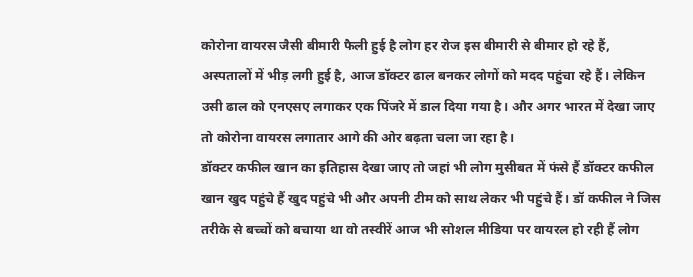कोरोना वायरस जैसी बीमारी फैली हुई है लोग हर रोज इस बीमारी से बीमार हो रहे हैं, अस्पतालों में भीड़ लगी हुई है, आज डॉक्टर ढाल बनकर लोगों को मदद पहुंचा रहे हैं। लेकिन उसी ढाल को एनएसए लगाकर एक पिंजरे में डाल दिया गया है। और अगर भारत में देखा जाए तो कोरोना वायरस लगातार आगे की ओर बढ़ता चला जा रहा है।
डॉक्टर कफील खान का इतिहास देखा जाए तो जहां भी लोग मुसीबत में फंसे हैं डॉक्टर कफील खान खुद पहुंचे हैं खुद पहुंचे भी और अपनी टीम को साथ लेकर भी पहुंचे हैं। डॉ कफील ने जिस तरीके से बच्चों को बचाया था वो तस्वीरें आज भी सोशल मीडिया पर वायरल हो रही हैं लोग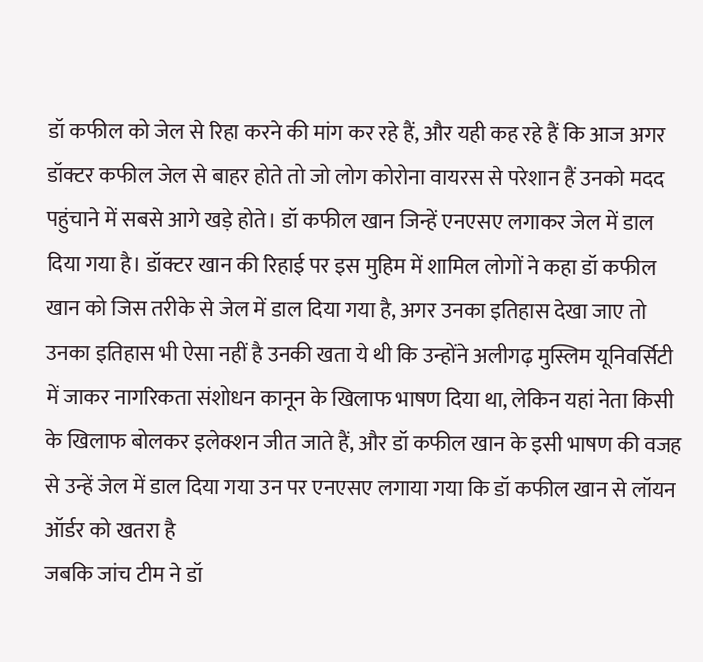डॉ कफील को जेल से रिहा करने की मांग कर रहे हैं, और यही कह रहे हैं कि आज अगर डॉक्टर कफील जेल से बाहर होते तो जो लोग कोरोना वायरस से परेशान हैं उनको मदद पहुंचाने में सबसे आगे खड़े होते। डॉ कफील खान जिन्हें एनएसए लगाकर जेल में डाल दिया गया है। डॉक्टर खान की रिहाई पर इस मुहिम में शामिल लोगों ने कहा डॉ कफील खान को जिस तरीके से जेल में डाल दिया गया है, अगर उनका इतिहास देखा जाए तो उनका इतिहास भी ऐसा नहीं है उनकी खता ये थी कि उन्होंने अलीगढ़ मुस्लिम यूनिवर्सिटी में जाकर नागरिकता संशोधन कानून के खिलाफ भाषण दिया था, लेकिन यहां नेता किसी के खिलाफ बोलकर इलेक्शन जीत जाते हैं, और डॉ कफील खान के इसी भाषण की वजह से उन्हें जेल में डाल दिया गया उन पर एनएसए लगाया गया कि डॉ कफील खान से लॉयन ऑर्डर को खतरा है
जबकि जांच टीम ने डॉ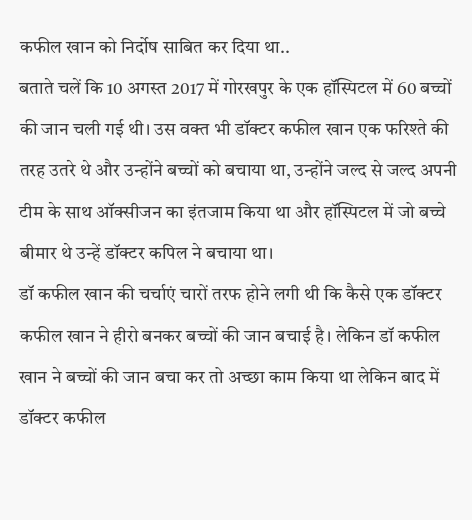कफील खान को निर्दोष साबित कर दिया था..
बताते चलें कि 10 अगस्त 2017 में गोरखपुर के एक हॉस्पिटल में 60 बच्चों की जान चली गई थी। उस वक्त भी डॉक्टर कफील खान एक फरिश्ते की तरह उतरे थे और उन्होंने बच्चों को बचाया था, उन्होंने जल्द से जल्द अपनी टीम के साथ ऑक्सीजन का इंतजाम किया था और हॉस्पिटल में जो बच्चे बीमार थे उन्हें डॉक्टर कपिल ने बचाया था।
डॉ कफील खान की चर्चाएं चारों तरफ होने लगी थी कि कैसे एक डॉक्टर कफील खान ने हीरो बनकर बच्चों की जान बचाई है। लेकिन डॉ कफील खान ने बच्चों की जान बचा कर तो अच्छा काम किया था लेकिन बाद में डॉक्टर कफील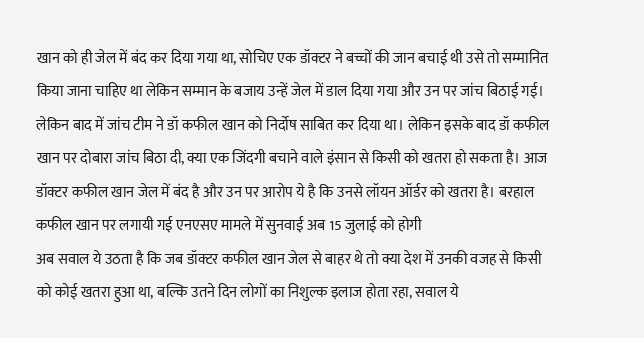खान को ही जेल में बंद कर दिया गया था, सोचिए एक डॉक्टर ने बच्चों की जान बचाई थी उसे तो सम्मानित किया जाना चाहिए था लेकिन सम्मान के बजाय उन्हें जेल में डाल दिया गया और उन पर जांच बिठाई गई। लेकिन बाद में जांच टीम ने डॉ कफील खान को निर्दोष साबित कर दिया था। लेकिन इसके बाद डॉ कफील खान पर दोबारा जांच बिठा दी, क्या एक जिंदगी बचाने वाले इंसान से किसी को खतरा हो सकता है। आज डॉक्टर कफील खान जेल में बंद है और उन पर आरोप ये है कि उनसे लॉयन ऑर्डर को खतरा है। बरहाल कफील खान पर लगायी गई एनएसए मामले में सुनवाई अब 15 जुलाई को होगी
अब सवाल ये उठता है कि जब डॉक्टर कफील खान जेल से बाहर थे तो क्या देश में उनकी वजह से किसी को कोई खतरा हुआ था, बल्कि उतने दिन लोगों का निशुल्क इलाज होता रहा, सवाल ये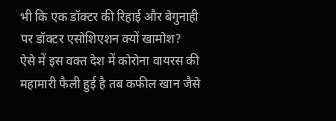भी कि एक डॉक्टर की रिहाई और बेगुनाही पर डॉक्टर एसोशिएशन क्यों खामोश?
ऐसे में इस वक्त देश में कोरोना वायरस की महामारी फैली हुई है तब कफील खान जैसे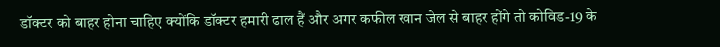डॉक्टर को बाहर होना चाहिए क्योंकि डॉक्टर हमारी ढाल हैं और अगर कफील खान जेल से बाहर होंगे तो कोविड-19 के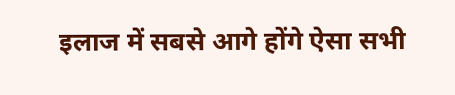इलाज में सबसे आगे होंगे ऐसा सभी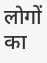लोगों का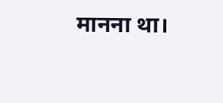मानना था।